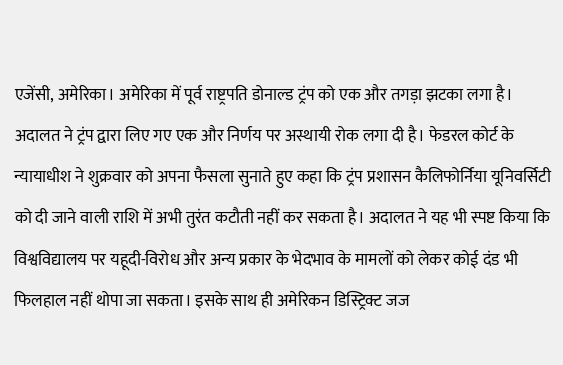एजेंसी, अमेरिका। अमेरिका में पूर्व राष्ट्रपति डोनाल्ड ट्रंप को एक और तगड़ा झटका लगा है। अदालत ने ट्रंप द्वारा लिए गए एक और निर्णय पर अस्थायी रोक लगा दी है। फेडरल कोर्ट के न्यायाधीश ने शुक्रवार को अपना फैसला सुनाते हुए कहा कि ट्रंप प्रशासन कैलिफोर्निया यूनिवर्सिटी को दी जाने वाली राशि में अभी तुरंत कटौती नहीं कर सकता है। अदालत ने यह भी स्पष्ट किया कि विश्वविद्यालय पर यहूदी-विरोध और अन्य प्रकार के भेदभाव के मामलों को लेकर कोई दंड भी फिलहाल नहीं थोपा जा सकता। इसके साथ ही अमेरिकन डिस्ट्रिक्ट जज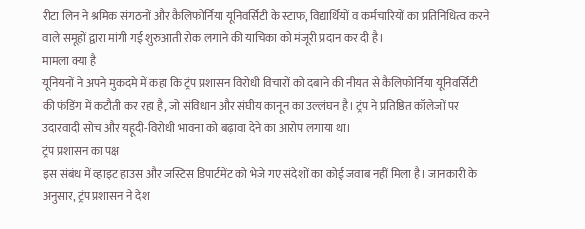रीटा लिन ने श्रमिक संगठनों और कैलिफोर्निया यूनिवर्सिटी के स्टाफ, विद्यार्थियों व कर्मचारियों का प्रतिनिधित्व करने वाले समूहों द्वारा मांगी गई शुरुआती रोक लगाने की याचिका को मंजूरी प्रदान कर दी है।
मामला क्या है
यूनियनों ने अपने मुकदमे में कहा कि ट्रंप प्रशासन विरोधी विचारों को दबाने की नीयत से कैलिफोर्निया यूनिवर्सिटी की फंडिंग में कटौती कर रहा है, जो संविधान और संघीय कानून का उल्लंघन है। ट्रंप ने प्रतिष्ठित कॉलेजों पर उदारवादी सोच और यहूदी-विरोधी भावना को बढ़ावा देने का आरोप लगाया था।
ट्रंप प्रशासन का पक्ष
इस संबंध में व्हाइट हाउस और जस्टिस डिपार्टमेंट को भेजे गए संदेशों का कोई जवाब नहीं मिला है। जानकारी के अनुसार, ट्रंप प्रशासन ने देश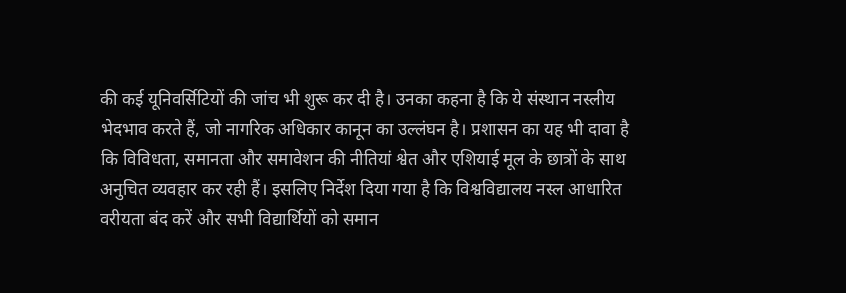की कई यूनिवर्सिटियों की जांच भी शुरू कर दी है। उनका कहना है कि ये संस्थान नस्लीय भेदभाव करते हैं, जो नागरिक अधिकार कानून का उल्लंघन है। प्रशासन का यह भी दावा है कि विविधता, समानता और समावेशन की नीतियां श्वेत और एशियाई मूल के छात्रों के साथ अनुचित व्यवहार कर रही हैं। इसलिए निर्देश दिया गया है कि विश्वविद्यालय नस्ल आधारित वरीयता बंद करें और सभी विद्यार्थियों को समान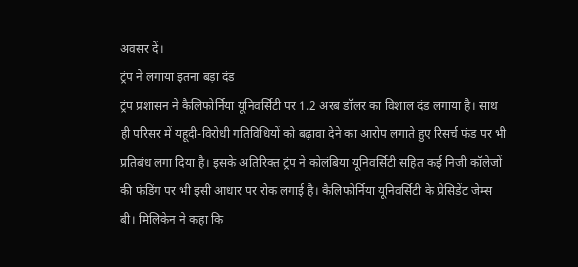अवसर दें।
ट्रंप ने लगाया इतना बड़ा दंड
ट्रंप प्रशासन ने कैलिफोर्निया यूनिवर्सिटी पर 1.2 अरब डॉलर का विशाल दंड लगाया है। साथ ही परिसर में यहूदी-विरोधी गतिविधियों को बढ़ावा देने का आरोप लगाते हुए रिसर्च फंड पर भी प्रतिबंध लगा दिया है। इसके अतिरिक्त ट्रंप ने कोलंबिया यूनिवर्सिटी सहित कई निजी कॉलेजों की फंडिंग पर भी इसी आधार पर रोक लगाई है। कैलिफोर्निया यूनिवर्सिटी के प्रेसिडेंट जेम्स बी। मिलिकेन ने कहा कि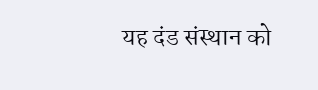यह दंड संस्थान को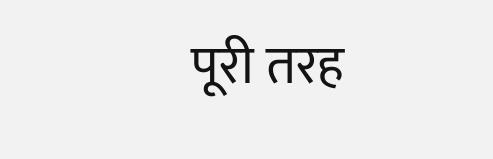पूरी तरह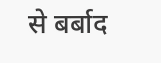से बर्बाद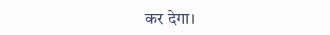कर देगा।